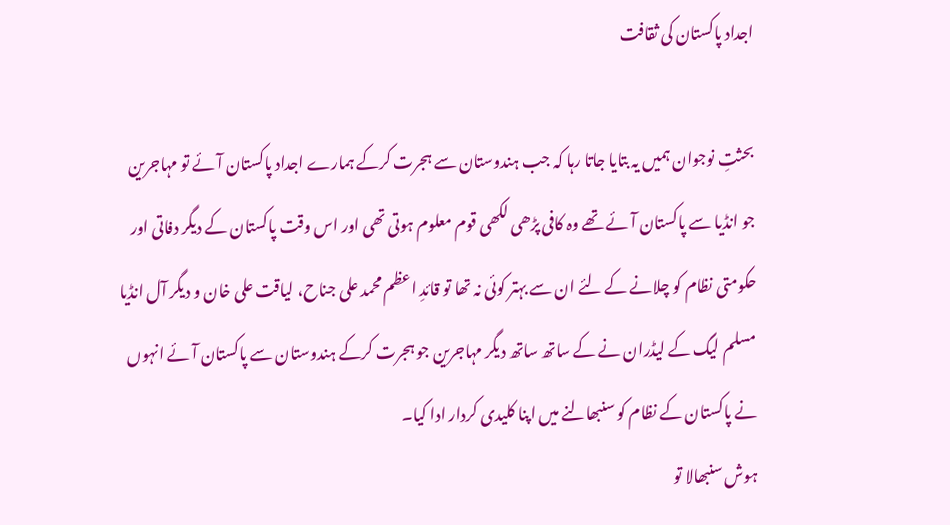اجداد پاکستان کی ثقافت

بحثتِ نوجوان ہمیں یہ بتایا جاتا رہا کہ جب ہندوستان سے ہجرت کرکے ہمارے اجداد پاکستان آئے تو مہاجرین جو انڈیا سے پاکستان آئے تھے وہ کافی پڑھی لکھی قوم معلوم ہوتی تھی اور اس وقت پاکستان کے دیگر دفاتی اور حکومتی نظام کو چلانے کے لئے ان سے بہتر کوئی نہ تھا تو قائدِ اعظم محمد علی جناح، لیاقت علی خان و دیگر آل انڈیا مسلم لیگ کے لیڈران نے کے ساتھ ساتھ دیگر مہاجرین جو ہجرت کرکے ہندوستان سے پاکستان آئے انہوں نے پاکستان کے نظام کو سنبھالنے میں اپنا کلیدی کردار ادا کیا۔
ہوش سنبھالا تو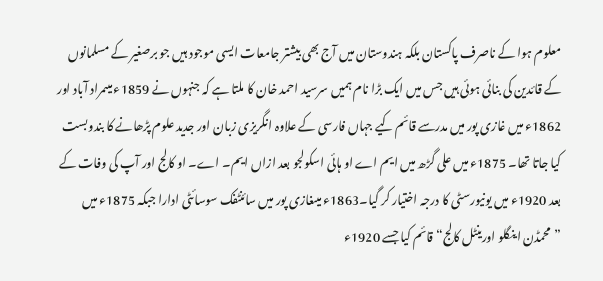معلوم ہوا کے ناصرف پاکستان بلکہ ہندوستان میں آج بھی بیشتر جامعات ایسی موجود ہیں جو برصغیر کے مسلمانوں کے قائدین کی بنائی ہوئی ہیں جس میں ایک بڑا نام ہمیں سرسید احمد خان کا ملتا ہے کہ جنہوں نے 1859ء میںمراد آباد اور 1862ء میں غازی پور میں مدرسے قائم کیے جہاں فارسی کے علاوہ انگریزی زبان اور جدید علوم پڑھانے کا بندوبست کیا جاتا تھا۔ 1875ء میں علی گڑھ میں ایم اے او ہائی اسکولجو بعد ازاں ایم۔ اے۔ او کالج اور آپ کی وفات کے بعد 1920ء میں یونیورسٹی کا درجہ اختیار کر گیا۔1863ء میںغازی پور میں سائنٹفک سوسائٹی ادارا جبکہ 1875ء میں ”محمڈن اینگلو اورینٹل کالج“قائم کیا جسے 1920ء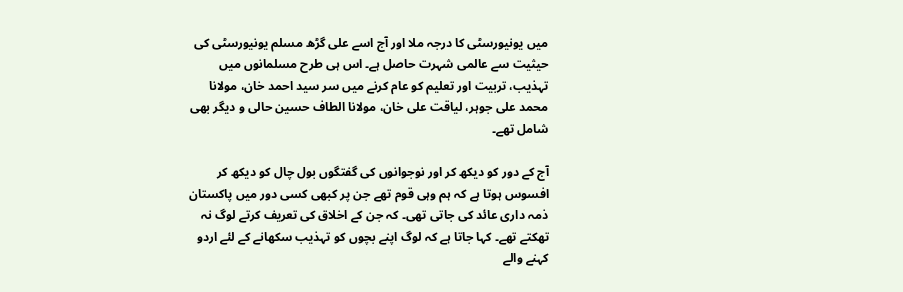میں یونیورسٹی کا درجہ ملا اور آج اسے علی گڑھ مسلم یونیورسٹی کی حیثیت سے عالمی شہرت حاصل ہے۔ اس ہی طرح مسلمانوں میں تہذیب، تربیت اور تعلیم کو عام کرنے میں سر سید احمد خان، مولانا محمد علی جوہر، لیاقت علی خان، مولانا الطاف حسین حالی و دیگر بھی شامل تھے۔

آج کے دور کو دیکھ کر اور نوجوانوں کی گفتگوں بول چال کو دیکھ کر افسوس ہوتا ہے کہ ہم وہی قوم تھے جن پر کبھی کسی دور میں پاکستان ذمہ داری عائد کی جاتی تھی۔ کہ جن کے اخلاق کی تعریف کرتے لوگ نہ تھکتے تھے۔ کہا جاتا ہے کہ لوگ اپنے بچوں کو تہذیب سکھانے کے لئے اردو کہنے والے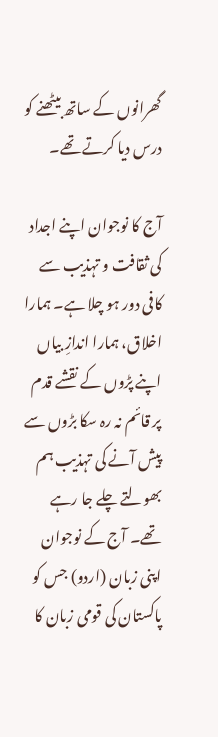گھرانوں کے ساتھ بیٹھنے کو درس دیا کرتے تھے۔

آج کا نوجوان اپنے اجداد کی ثقافت و تہذیب سے کافی دور ہو چلا ہے۔ ہمارا اخلاق، ہمارا اندازِ بیاں اپنے پڑوں کے نقشے قدم پر قائم نہ رہ سکا بڑوں سے پیش آنے کی تہذیب ہم بھولتے چلے جا رہے تھے۔ آج کے نوجوان اپنی زبان (اردو) جس کو پاکستان کی قومی زبان کا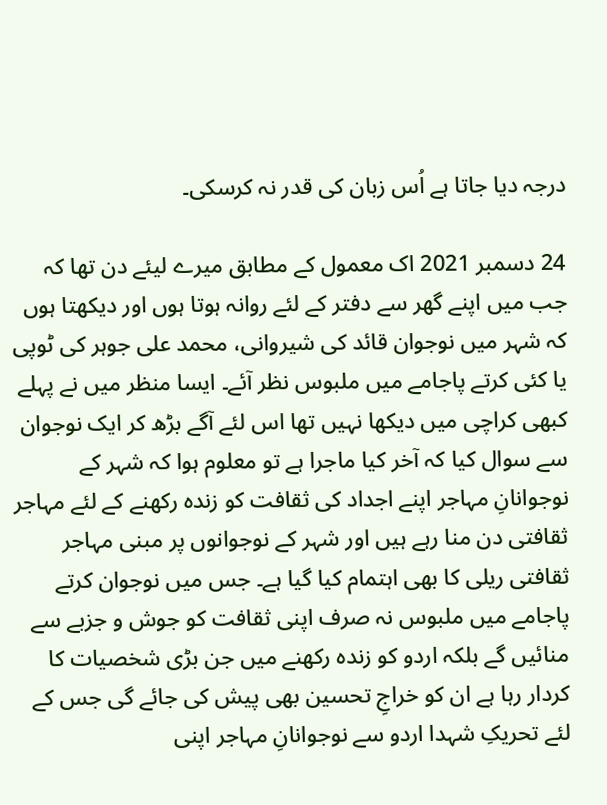درجہ دیا جاتا ہے اُس زبان کی قدر نہ کرسکی۔

24 دسمبر 2021 اک معمول کے مطابق میرے لیئے دن تھا کہ جب میں اپنے گھر سے دفتر کے لئے روانہ ہوتا ہوں اور دیکھتا ہوں کہ شہر میں نوجوان قائد کی شیروانی، محمد علی جوہر کی ٹوپی یا کئی کرتے پاجامے میں ملبوس نظر آئے۔ ایسا منظر میں نے پہلے کبھی کراچی میں دیکھا نہیں تھا اس لئے آگے بڑھ کر ایک نوجوان سے سوال کیا کہ آخر کیا ماجرا ہے تو معلوم ہوا کہ شہر کے نوجوانانِ مہاجر اپنے اجداد کی ثقافت کو زندہ رکھنے کے لئے مہاجر ثقافتی دن منا رہے ہیں اور شہر کے نوجوانوں پر مبنی مہاجر ثقافتی ریلی کا بھی اہتمام کیا گیا ہے۔ جس میں نوجوان کرتے پاجامے میں ملبوس نہ صرف اپنی ثقافت کو جوش و جزبے سے منائیں گے بلکہ اردو کو زندہ رکھنے میں جن بڑی شخصیات کا کردار رہا ہے ان کو خراجِ تحسین بھی پیش کی جائے گی جس کے لئے تحریکِ شہدا اردو سے نوجوانانِ مہاجر اپنی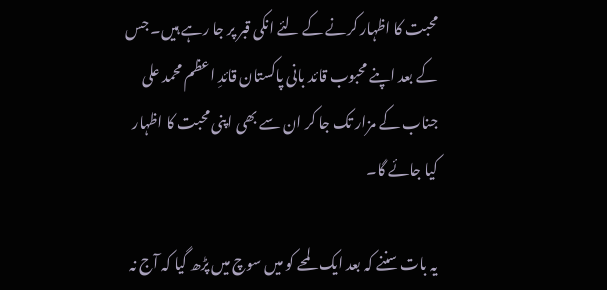محبت کا اظہار کرنے کے لئے انکی قبر پر جا رہے ہیں۔ جس کے بعد اپنے محبوب قائد بانی پاکستان قائدِ اعظم محمد علی جناب کے مزار تک جا کر ان سے بھی اپنی محبت کا اظہار کیا جائے گا۔

یہ بات سننے کہ بعد ایک لمحے کو میں سوچ میں پڑھ گیا کہ آج نہ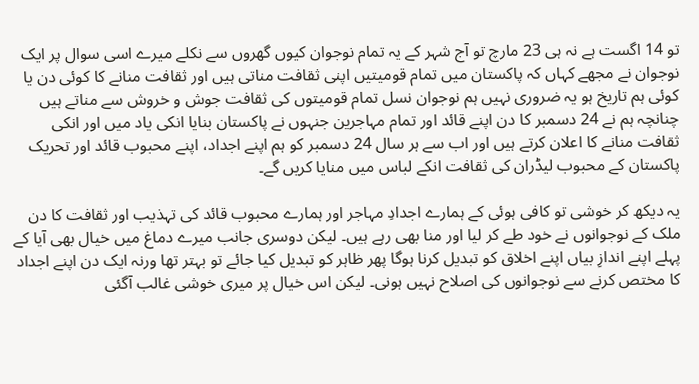تو 14 اگست ہے نہ ہی 23 مارچ تو آج شہر کے یہ تمام نوجوان کیوں گھروں سے نکلے میرے اسی سوال پر ایک نوجوان نے مجھے کہاں کہ پاکستان میں تمام قومیتیں اپنی ثقافت مناتی ہیں اور ثقافت منانے کا کوئی دن یا کوئی ہم تاریخ ہو یہ ضروری نہیں ہم نوجوان نسل تمام قومیتوں کی ثقافت جوش و خروش سے مناتے ہیں چنانچہ ہم نے 24 دسمبر کا دن اپنے قائد اور تمام مہاجرین جنہوں نے پاکستان بنایا انکی یاد میں اور انکی ثقافت منانے کا اعلان کرتے ہیں اور اب سے ہر سال 24 دسمبر کو ہم اپنے اجداد، اپنے محبوب قائد اور تحریک پاکستان کے محبوب لیڈران کی ثقافت انکے لباس میں منایا کریں گے۔

یہ دیکھ کر خوشی تو کافی ہوئی کے ہمارے اجدادِ مہاجر اور ہمارے محبوب قائد کی تہذیب اور ثقافت کا دن ملک کے نوجوانوں نے خود طے کر لیا اور منا بھی رہے ہیں۔ لیکن دوسری جانب میرے دماغ میں خیال بھی آیا کے پہلے اپنے اندازِ بیاں اپنے اخلاق کو تبدیل کرنا ہوگا پھر ظاہر کو تبدیل کیا جائے تو بہتر تھا ورنہ ایک دن اپنے اجداد کا مختص کرنے سے نوجوانوں کی اصلاح نہیں ہونی۔ لیکن اس خیال پر میری خوشی غالب آگئی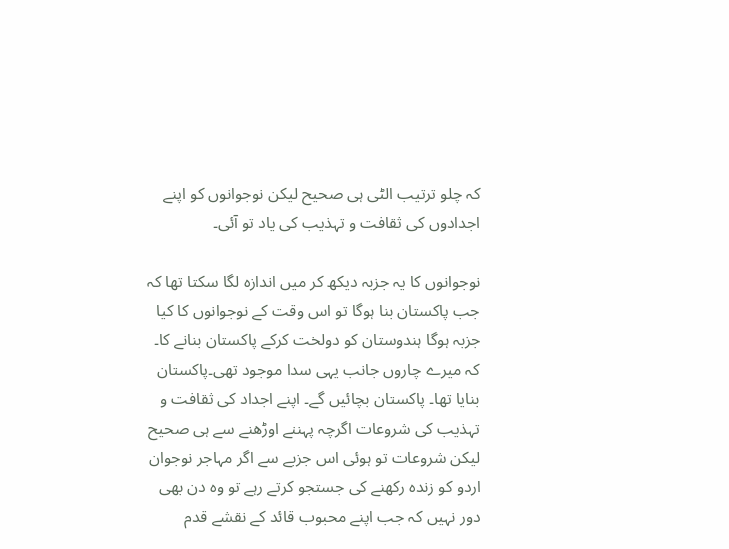کہ چلو ترتیب الٹی ہی صحیح لیکن نوجوانوں کو اپنے اجدادوں کی ثقافت و تہذیب کی یاد تو آئی۔

نوجوانوں کا یہ جزبہ دیکھ کر میں اندازہ لگا سکتا تھا کہ جب پاکستان بنا ہوگا تو اس وقت کے نوجوانوں کا کیا جزبہ ہوگا ہندوستان کو دولخت کرکے پاکستان بنانے کا۔ کہ میرے چاروں جانب یہی سدا موجود تھی۔پاکستان بنایا تھا۔ پاکستان بچائیں گے۔ اپنے اجداد کی ثقافت و تہذیب کی شروعات اگرچہ پہننے اوڑھنے سے ہی صحیح لیکن شروعات تو ہوئی اس جزبے سے اگر مہاجر نوجوان اردو کو زندہ رکھنے کی جستجو کرتے رہے تو وہ دن بھی دور نہیں کہ جب اپنے محبوب قائد کے نقشے قدم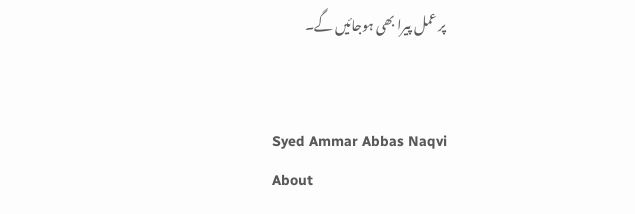پر عمل پیرا بھی ہوجائیں گے۔


Syed Ammar Abbas Naqvi
About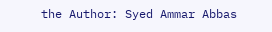the Author: Syed Ammar Abbas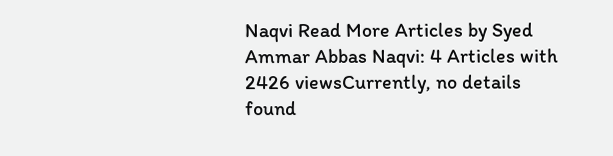Naqvi Read More Articles by Syed Ammar Abbas Naqvi: 4 Articles with 2426 viewsCurrently, no details found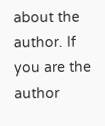about the author. If you are the author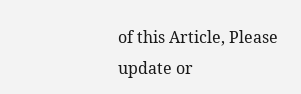of this Article, Please update or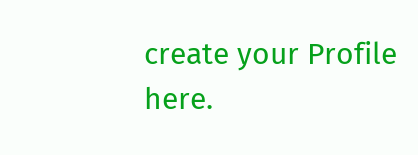create your Profile here.